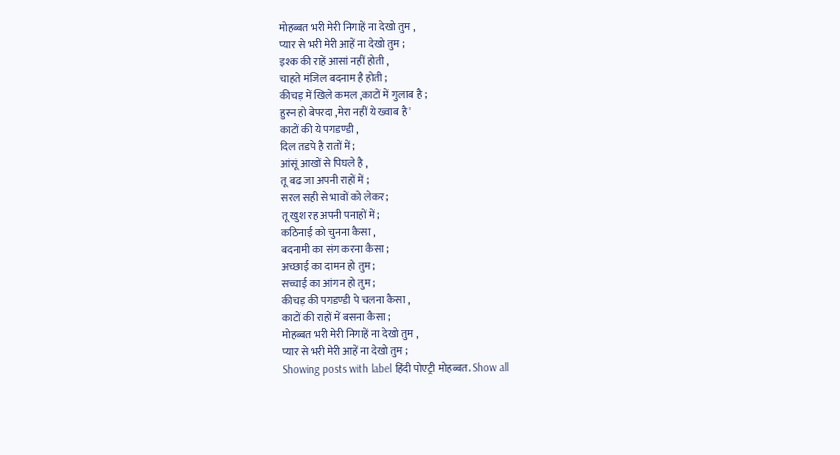मोहब्बत भरी मेरी निगाहें ना देखो तुम ,
प्यार से भरी मेरी आहें ना देखो तुम ;
इश्क की राहें आसां नहीं होती ,
चाहते मंजिल बदनाम है होती ;
कीचड़ में खिले कमल ,काटों में गुलाब है ;
हुस्न हो बेपरदा ,मेरा नहीं ये ख्वाब है '
काटों की ये पगडण्डी ,
दिल तडपे है रातों में ;
आंसूं आखों से पिघले है ,
तू बढ जा अपनी राहों में ;
सरल सही से भावों को लेकर;
तू खुश रह अपनी पनाहों में;
कठिनाई को चुनना कैसा ,
बदनामी का संग करना कैसा ;
अच्छाई का दामन हो तुम ;
सच्चाई का आंगन हो तुम ;
कीचड़ की पगडण्डी पे चलना कैसा ,
काटों की राहों में बसना कैसा ;
मोहब्बत भरी मेरी निगाहें ना देखो तुम ,
प्यार से भरी मेरी आहें ना देखो तुम ;
Showing posts with label हिंदी पोएट्री मोहब्बत. Show all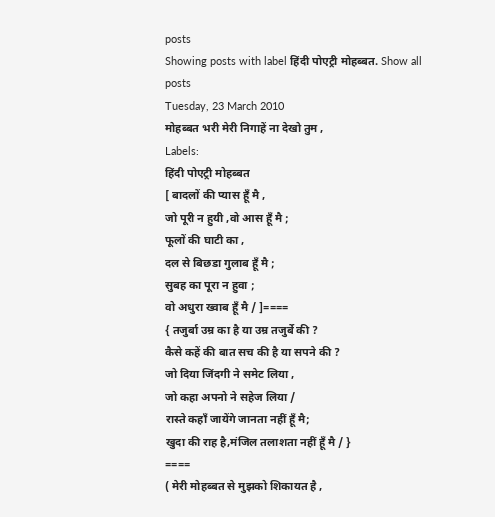posts
Showing posts with label हिंदी पोएट्री मोहब्बत. Show all posts
Tuesday, 23 March 2010
मोहब्बत भरी मेरी निगाहें ना देखो तुम ,
Labels:
हिंदी पोएट्री मोहब्बत
[ बादलों की प्यास हूँ मै ,
जो पूरी न हुयी ,वो आस हूँ मै ;
फूलों की घाटी का ,
दल से बिछडा गुलाब हूँ मै ;
सुबह का पूरा न हुवा ;
वो अधुरा ख्वाब हूँ मै / ]====
{ तजुर्बा उम्र का है या उम्र तजुर्बे की ?
कैसे कहें की बात सच की है या सपने की ?
जो दिया जिंदगी ने समेट लिया ,
जो कहा अपनो ने सहेज लिया /
रास्ते कहाँ जायेंगे जानता नहीं हूँ मै;
खुदा की राह है,मंजिल तलाशता नहीं हूँ मै / }
====
( मेरी मोहब्बत से मुझको शिकायत है ,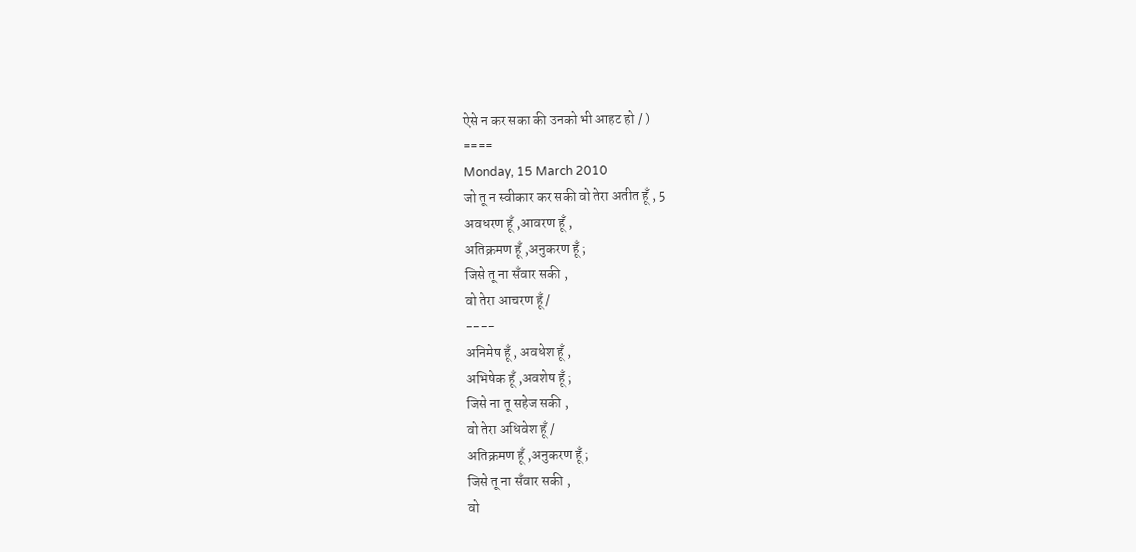ऐसे न कर सका की उनको भी आहट हो / )
====
Monday, 15 March 2010
जो तू न स्वीकार कर सकी वो तेरा अतीत हूँ , 5
अवधरण हूँ ,आवरण हूँ ,
अतिक्रमण हूँ ,अनुकरण हूँ ;
जिसे तू ना सँवार सकी ,
वो तेरा आचरण हूँ /
----
अनिमेष हूँ , अवधेश हूँ ,
अभिषेक हूँ ,अवशेष हूँ ;
जिसे ना तू सहेज सकी ,
वो तेरा अधिवेश हूँ /
अतिक्रमण हूँ ,अनुकरण हूँ ;
जिसे तू ना सँवार सकी ,
वो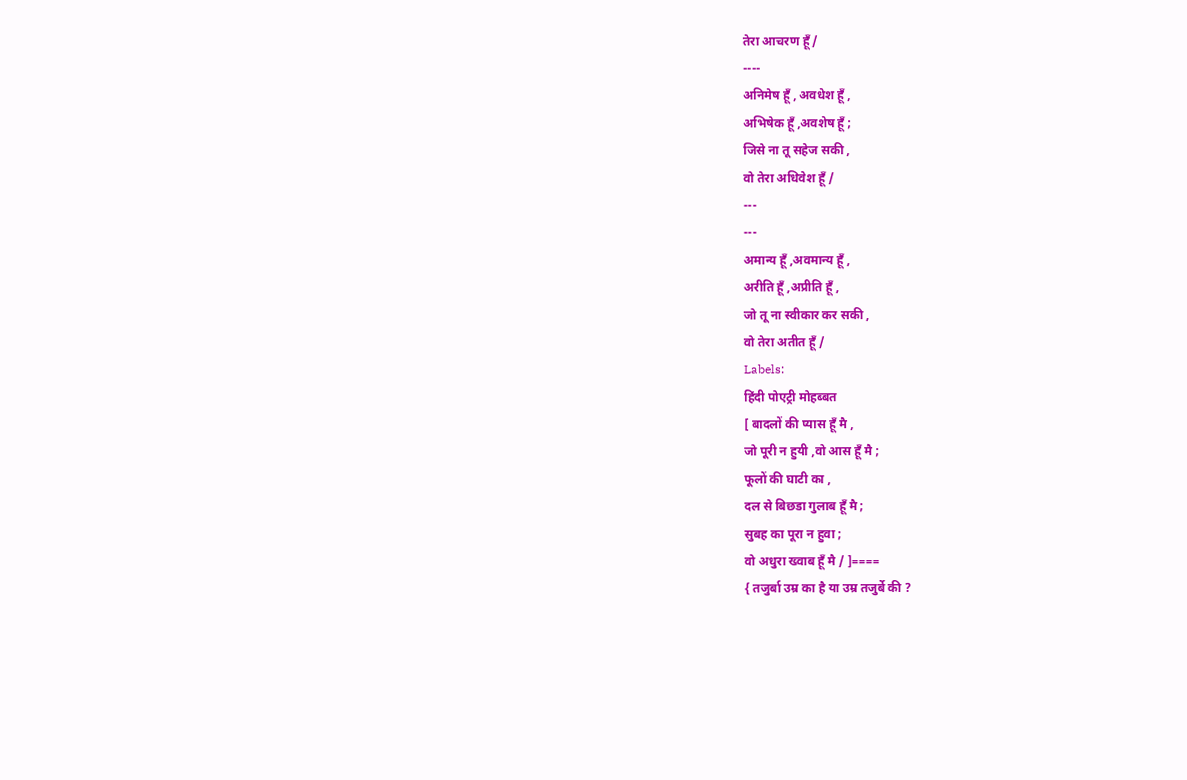तेरा आचरण हूँ /
----
अनिमेष हूँ , अवधेश हूँ ,
अभिषेक हूँ ,अवशेष हूँ ;
जिसे ना तू सहेज सकी ,
वो तेरा अधिवेश हूँ /
---
---
अमान्य हूँ ,अवमान्य हूँ ,
अरीति हूँ ,अप्रीति हूँ ,
जो तू ना स्वीकार कर सकी ,
वो तेरा अतीत हूँ /
Labels:
हिंदी पोएट्री मोहब्बत
[ बादलों की प्यास हूँ मै ,
जो पूरी न हुयी ,वो आस हूँ मै ;
फूलों की घाटी का ,
दल से बिछडा गुलाब हूँ मै ;
सुबह का पूरा न हुवा ;
वो अधुरा ख्वाब हूँ मै / ]====
{ तजुर्बा उम्र का है या उम्र तजुर्बे की ?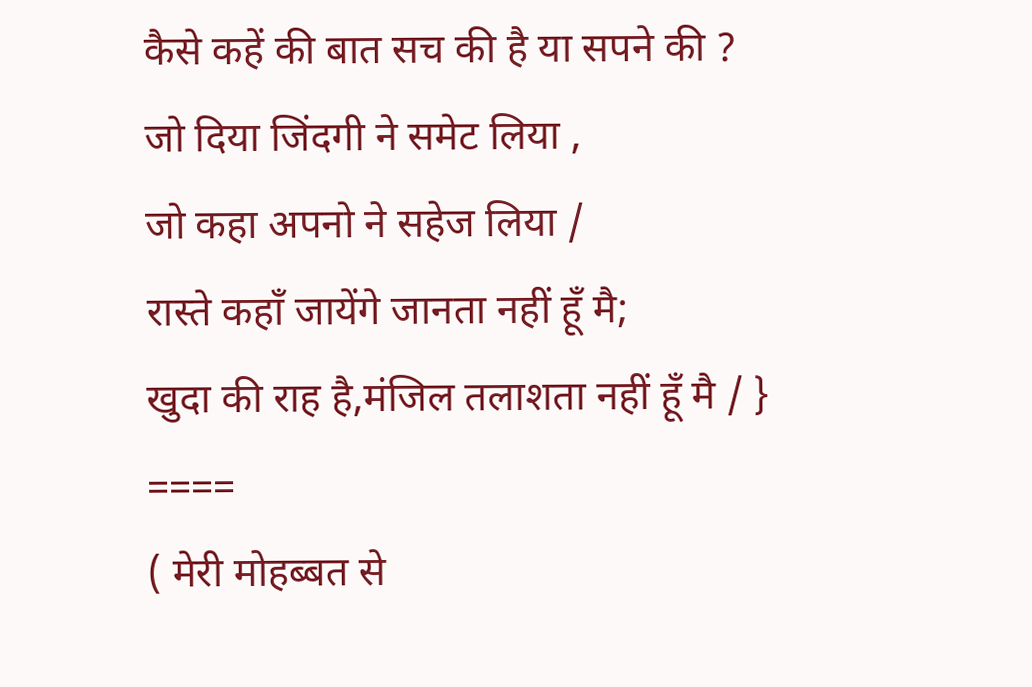कैसे कहें की बात सच की है या सपने की ?
जो दिया जिंदगी ने समेट लिया ,
जो कहा अपनो ने सहेज लिया /
रास्ते कहाँ जायेंगे जानता नहीं हूँ मै;
खुदा की राह है,मंजिल तलाशता नहीं हूँ मै / }
====
( मेरी मोहब्बत से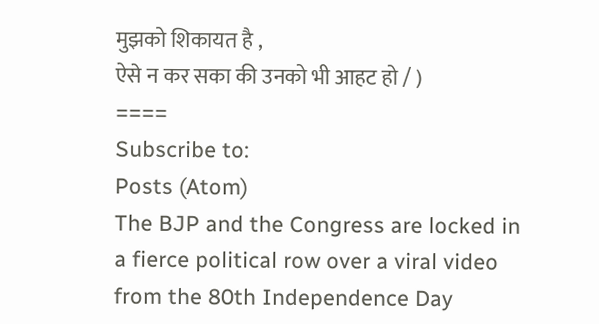मुझको शिकायत है ,
ऐसे न कर सका की उनको भी आहट हो / )
====
Subscribe to:
Posts (Atom)
The BJP and the Congress are locked in a fierce political row over a viral video from the 80th Independence Day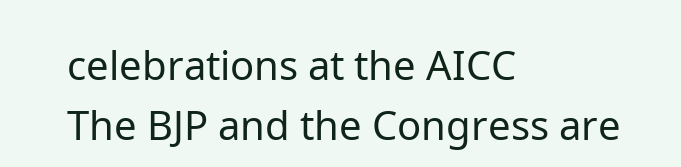celebrations at the AICC
The BJP and the Congress are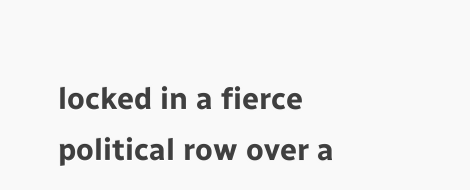locked in a fierce political row over a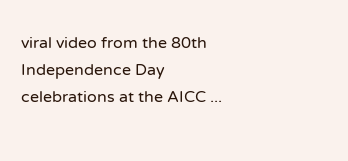viral video from the 80th Independence Day celebrations at the AICC ...